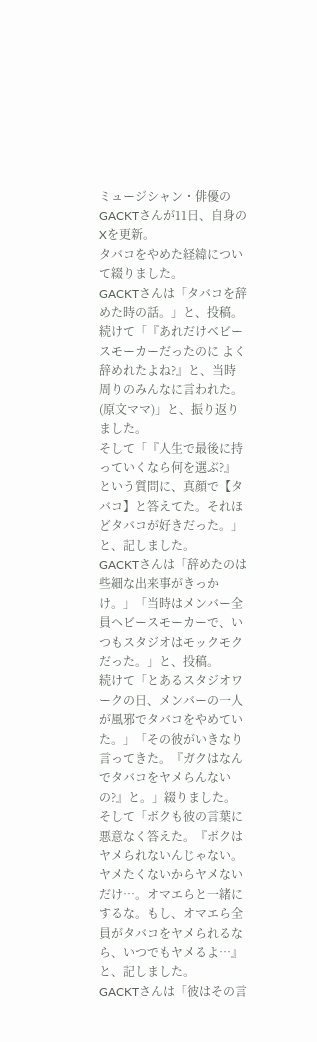ミュージシャン・俳優のGACKTさんが11日、自身のXを更新。
タバコをやめた経緯について綴りました。
GACKTさんは「タバコを辞めた時の話。」と、投稿。
続けて「『あれだけベビースモーカーだったのに よく辞めれたよね?』と、当時周りのみんなに言われた。(原文ママ)」と、振り返りました。
そして「『人生で最後に持っていくなら何を選ぶ?』という質問に、真顔で【タバコ】と答えてた。それほどタバコが好きだった。」と、記しました。
GACKTさんは「辞めたのは些細な出来事がきっかけ。」「当時はメンバー全員ヘビースモーカーで、いつもスタジオはモックモクだった。」と、投稿。
続けて「とあるスタジオワークの日、メンバーの一人が風邪でタバコをやめていた。」「その彼がいきなり言ってきた。『ガクはなんでタバコをヤメらんないの?』と。」綴りました。
そして「ボクも彼の言葉に悪意なく答えた。『ボクはヤメられないんじゃない。ヤメたくないからヤメないだけ…。オマエらと一緒にするな。もし、オマエら全員がタバコをヤメられるなら、いつでもヤメるよ…』と、記しました。
GACKTさんは「彼はその言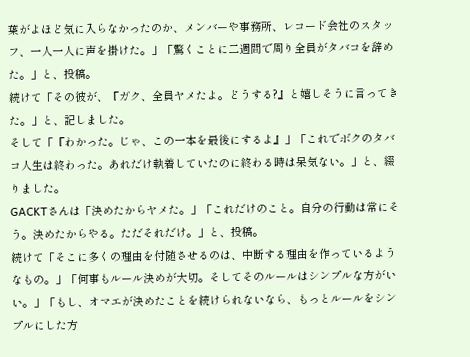葉がよほど気に入らなかったのか、メンバーや事務所、レコード会社のスタッフ、一人一人に声を掛けた。」「驚くことに二週間で周り全員がタバコを辞めた。」と、投稿。
続けて「その彼が、『ガク、全員ヤメたよ。どうする?』と嬉しそうに言ってきた。」と、記しました。
そして「『わかった。じゃ、この一本を最後にするよ』」「これでボクのタバコ人生は終わった。あれだけ執着していたのに終わる時は呆気ない。」と、綴りました。
GACKTさんは「決めたからヤメた。」「これだけのこと。自分の行動は常にそう。決めたからやる。ただそれだけ。」と、投稿。
続けて「そこに多くの理由を付随させるのは、中断する理由を作っているようなもの。」「何事もルール決めが大切。そしてそのルールはシンプルな方がいい。」「もし、オマエが決めたことを続けられないなら、もっとルールをシンプルにした方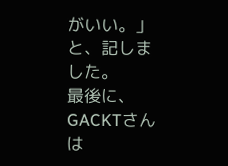がいい。」と、記しました。
最後に、GACKTさんは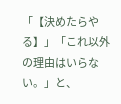「【決めたらやる】」「これ以外の理由はいらない。」と、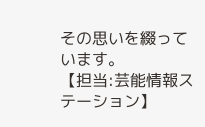その思いを綴っています。
【担当:芸能情報ステーション】